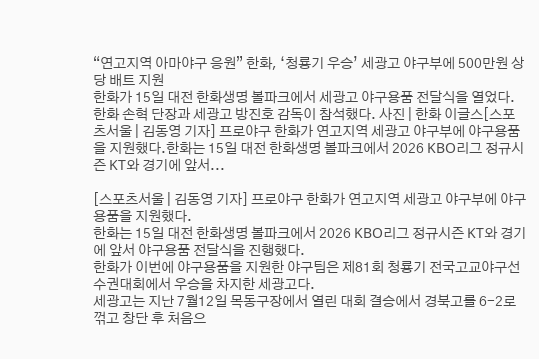“연고지역 아마야구 응원” 한화, ‘청룡기 우승’ 세광고 야구부에 500만원 상당 배트 지원
한화가 15일 대전 한화생명 볼파크에서 세광고 야구용품 전달식을 열었다. 한화 손혁 단장과 세광고 방진호 감독이 참석했다. 사진 | 한화 이글스[스포츠서울 | 김동영 기자] 프로야구 한화가 연고지역 세광고 야구부에 야구용품을 지원했다.한화는 15일 대전 한화생명 볼파크에서 2026 KBO리그 정규시즌 KT와 경기에 앞서...

[스포츠서울 | 김동영 기자] 프로야구 한화가 연고지역 세광고 야구부에 야구용품을 지원했다.
한화는 15일 대전 한화생명 볼파크에서 2026 KBO리그 정규시즌 KT와 경기에 앞서 야구용품 전달식을 진행했다.
한화가 이번에 야구용품을 지원한 야구팀은 제81회 청룡기 전국고교야구선수권대회에서 우승을 차지한 세광고다.
세광고는 지난 7월12일 목동구장에서 열린 대회 결승에서 경북고를 6-2로 꺾고 창단 후 처음으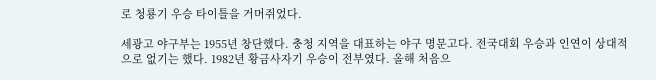로 청룡기 우승 타이틀을 거머쥐었다.

세광고 야구부는 1955년 창단했다. 충청 지역을 대표하는 야구 명문고다. 전국대회 우승과 인연이 상대적으로 없기는 했다. 1982년 황금사자기 우승이 전부였다. 올해 처음으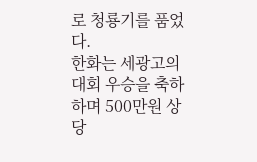로 청룡기를 품었다.
한화는 세광고의 대회 우승을 축하하며 500만원 상당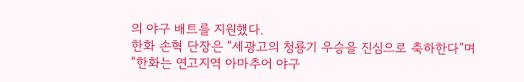의 야구 배트를 지원했다.
한화 손혁 단장은 “세광고의 청룡기 우승을 진심으로 축하한다”며 “한화는 연고지역 아마추어 야구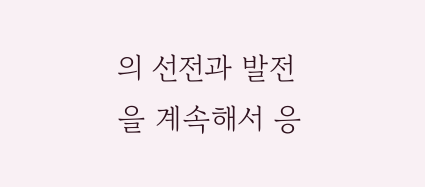의 선전과 발전을 계속해서 응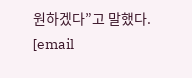원하겠다”고 말했다. [email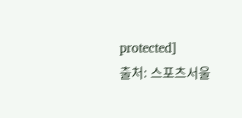protected]
출처: 스포츠서울